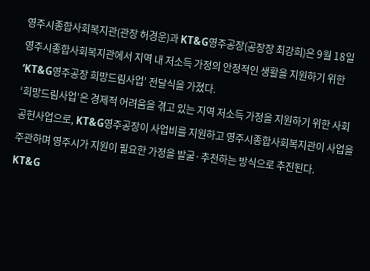영주시종합사회복지관(관장 허경운)과 KT&G영주공장(공장장 최강희)은 9월 18일 영주시종합사회복지관에서 지역 내 저소득 가정의 안정적인 생활을 지원하기 위한 ‘KT&G영주공장 희망드림사업’ 전달식을 가졌다.
‘희망드림사업’은 경제적 어려움을 겪고 있는 지역 저소득 가정을 지원하기 위한 사회공헌사업으로, KT&G영주공장이 사업비를 지원하고 영주시종합사회복지관이 사업을 주관하며 영주시가 지원이 필요한 가정을 발굴·추천하는 방식으로 추진된다.
KT&G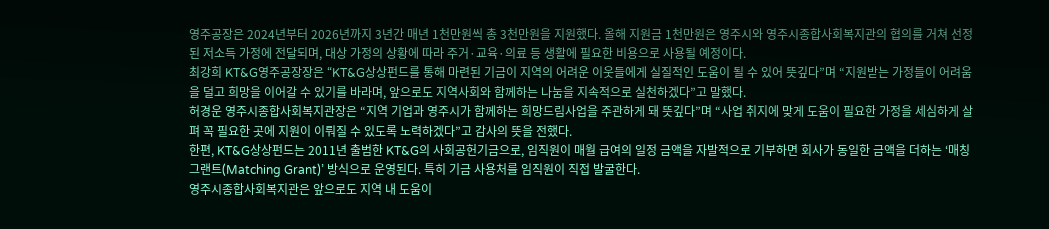영주공장은 2024년부터 2026년까지 3년간 매년 1천만원씩 총 3천만원을 지원했다. 올해 지원금 1천만원은 영주시와 영주시종합사회복지관의 협의를 거쳐 선정된 저소득 가정에 전달되며, 대상 가정의 상황에 따라 주거·교육·의료 등 생활에 필요한 비용으로 사용될 예정이다.
최강희 KT&G영주공장장은 “KT&G상상펀드를 통해 마련된 기금이 지역의 어려운 이웃들에게 실질적인 도움이 될 수 있어 뜻깊다”며 “지원받는 가정들이 어려움을 덜고 희망을 이어갈 수 있기를 바라며, 앞으로도 지역사회와 함께하는 나눔을 지속적으로 실천하겠다”고 말했다.
허경운 영주시종합사회복지관장은 “지역 기업과 영주시가 함께하는 희망드림사업을 주관하게 돼 뜻깊다”며 “사업 취지에 맞게 도움이 필요한 가정을 세심하게 살펴 꼭 필요한 곳에 지원이 이뤄질 수 있도록 노력하겠다”고 감사의 뜻을 전했다.
한편, KT&G상상펀드는 2011년 출범한 KT&G의 사회공헌기금으로, 임직원이 매월 급여의 일정 금액을 자발적으로 기부하면 회사가 동일한 금액을 더하는 ‘매칭그랜트(Matching Grant)’ 방식으로 운영된다. 특히 기금 사용처를 임직원이 직접 발굴한다.
영주시종합사회복지관은 앞으로도 지역 내 도움이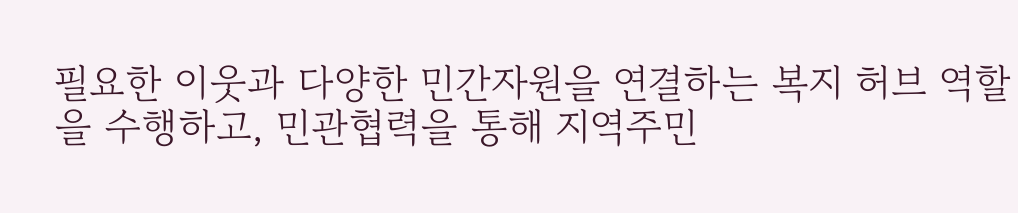필요한 이웃과 다양한 민간자원을 연결하는 복지 허브 역할을 수행하고, 민관협력을 통해 지역주민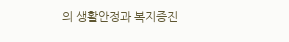의 생활안정과 복지증진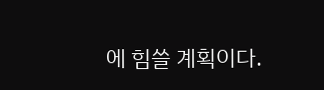에 힘쓸 계획이다.